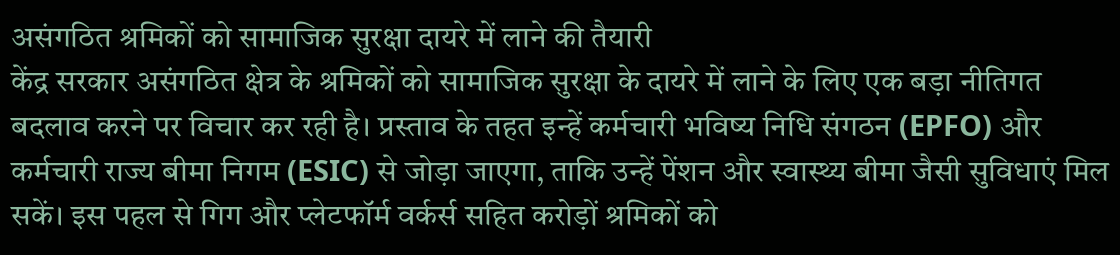असंगठित श्रमिकों को सामाजिक सुरक्षा दायरे में लाने की तैयारी
केंद्र सरकार असंगठित क्षेत्र के श्रमिकों को सामाजिक सुरक्षा के दायरे में लाने के लिए एक बड़ा नीतिगत बदलाव करने पर विचार कर रही है। प्रस्ताव के तहत इन्हें कर्मचारी भविष्य निधि संगठन (EPFO) और कर्मचारी राज्य बीमा निगम (ESIC) से जोड़ा जाएगा, ताकि उन्हें पेंशन और स्वास्थ्य बीमा जैसी सुविधाएं मिल सकें। इस पहल से गिग और प्लेटफॉर्म वर्कर्स सहित करोड़ों श्रमिकों को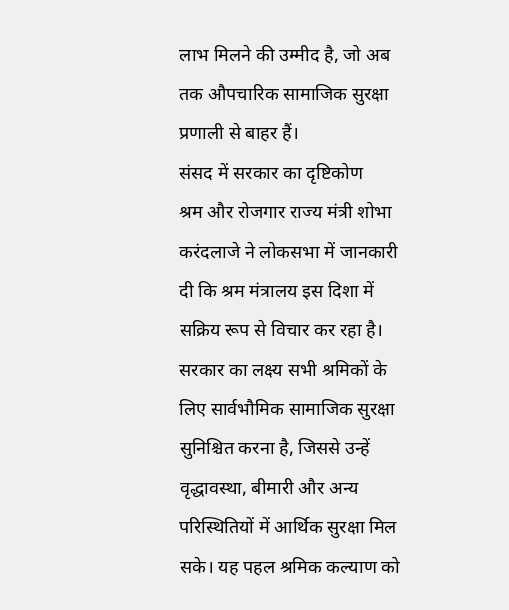लाभ मिलने की उम्मीद है, जो अब तक औपचारिक सामाजिक सुरक्षा प्रणाली से बाहर हैं।
संसद में सरकार का दृष्टिकोण
श्रम और रोजगार राज्य मंत्री शोभा करंदलाजे ने लोकसभा में जानकारी दी कि श्रम मंत्रालय इस दिशा में सक्रिय रूप से विचार कर रहा है। सरकार का लक्ष्य सभी श्रमिकों के लिए सार्वभौमिक सामाजिक सुरक्षा सुनिश्चित करना है, जिससे उन्हें वृद्धावस्था, बीमारी और अन्य परिस्थितियों में आर्थिक सुरक्षा मिल सके। यह पहल श्रमिक कल्याण को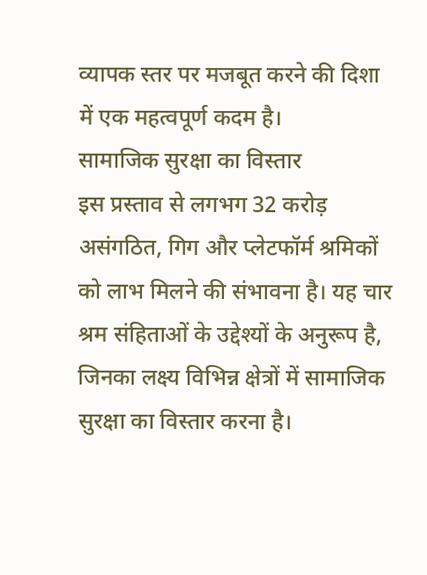व्यापक स्तर पर मजबूत करने की दिशा में एक महत्वपूर्ण कदम है।
सामाजिक सुरक्षा का विस्तार
इस प्रस्ताव से लगभग 32 करोड़ असंगठित, गिग और प्लेटफॉर्म श्रमिकों को लाभ मिलने की संभावना है। यह चार श्रम संहिताओं के उद्देश्यों के अनुरूप है, जिनका लक्ष्य विभिन्न क्षेत्रों में सामाजिक सुरक्षा का विस्तार करना है।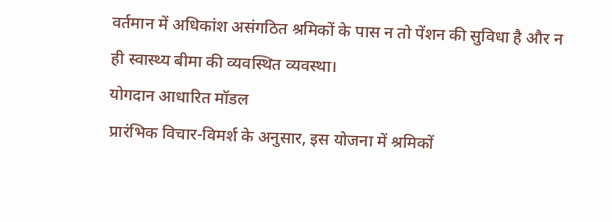वर्तमान में अधिकांश असंगठित श्रमिकों के पास न तो पेंशन की सुविधा है और न ही स्वास्थ्य बीमा की व्यवस्थित व्यवस्था।
योगदान आधारित मॉडल
प्रारंभिक विचार-विमर्श के अनुसार, इस योजना में श्रमिकों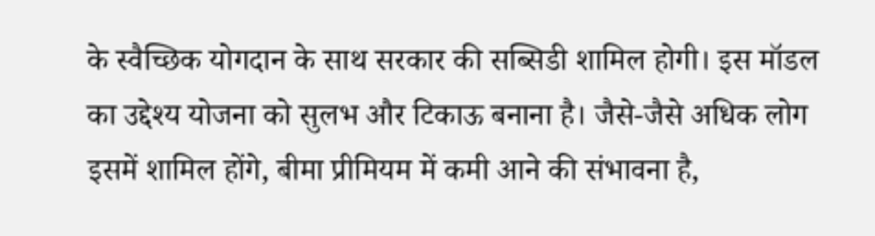के स्वैच्छिक योगदान के साथ सरकार की सब्सिडी शामिल होगी। इस मॉडल का उद्देश्य योजना को सुलभ और टिकाऊ बनाना है। जैसे-जैसे अधिक लोग इसमें शामिल होंगे, बीमा प्रीमियम में कमी आने की संभावना है,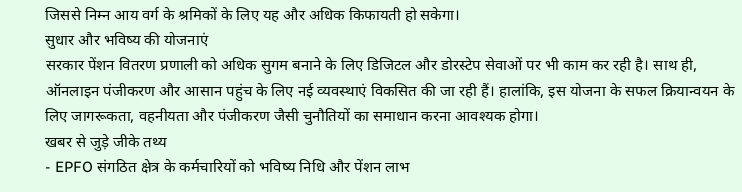जिससे निम्न आय वर्ग के श्रमिकों के लिए यह और अधिक किफायती हो सकेगा।
सुधार और भविष्य की योजनाएं
सरकार पेंशन वितरण प्रणाली को अधिक सुगम बनाने के लिए डिजिटल और डोरस्टेप सेवाओं पर भी काम कर रही है। साथ ही, ऑनलाइन पंजीकरण और आसान पहुंच के लिए नई व्यवस्थाएं विकसित की जा रही हैं। हालांकि, इस योजना के सफल क्रियान्वयन के लिए जागरूकता, वहनीयता और पंजीकरण जैसी चुनौतियों का समाधान करना आवश्यक होगा।
खबर से जुड़े जीके तथ्य
- EPFO संगठित क्षेत्र के कर्मचारियों को भविष्य निधि और पेंशन लाभ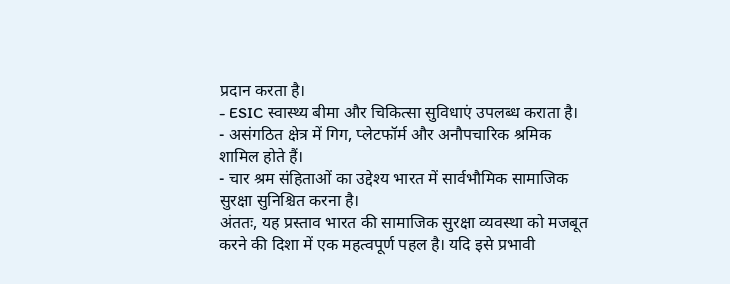प्रदान करता है।
- ESIC स्वास्थ्य बीमा और चिकित्सा सुविधाएं उपलब्ध कराता है।
- असंगठित क्षेत्र में गिग, प्लेटफॉर्म और अनौपचारिक श्रमिक शामिल होते हैं।
- चार श्रम संहिताओं का उद्देश्य भारत में सार्वभौमिक सामाजिक सुरक्षा सुनिश्चित करना है।
अंततः, यह प्रस्ताव भारत की सामाजिक सुरक्षा व्यवस्था को मजबूत करने की दिशा में एक महत्वपूर्ण पहल है। यदि इसे प्रभावी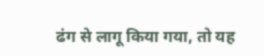ढंग से लागू किया गया, तो यह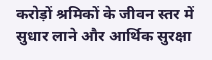करोड़ों श्रमिकों के जीवन स्तर में सुधार लाने और आर्थिक सुरक्षा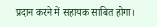प्रदान करने में सहायक साबित होगा।